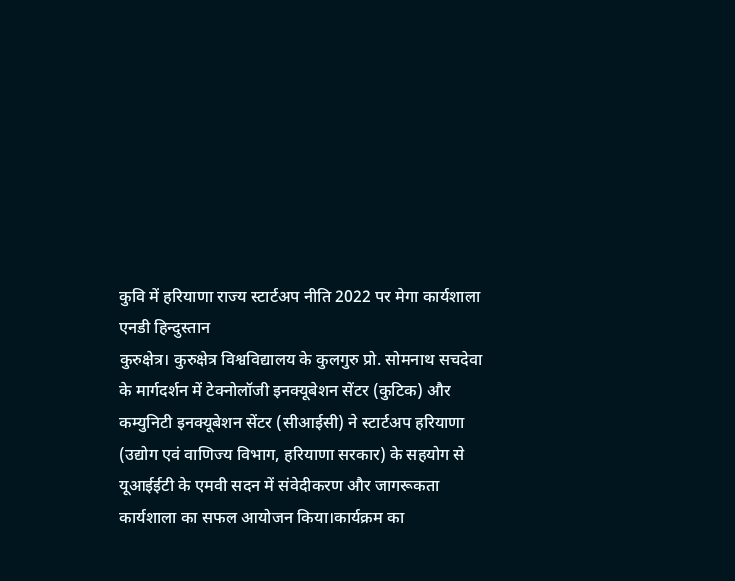कुवि में हरियाणा राज्य स्टार्टअप नीति 2022 पर मेगा कार्यशाला
एनडी हिन्दुस्तान
कुरुक्षेत्र। कुरुक्षेत्र विश्वविद्यालय के कुलगुरु प्रो. सोमनाथ सचदेवा के मार्गदर्शन में टेक्नोलॉजी इनक्यूबेशन सेंटर (कुटिक) और कम्युनिटी इनक्यूबेशन सेंटर (सीआईसी) ने स्टार्टअप हरियाणा (उद्योग एवं वाणिज्य विभाग, हरियाणा सरकार) के सहयोग से यूआईईटी के एमवी सदन में संवेदीकरण और जागरूकता कार्यशाला का सफल आयोजन किया।कार्यक्रम का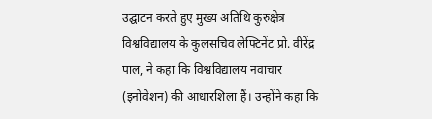उद्घाटन करते हुए मुख्य अतिथि कुरुक्षेत्र विश्वविद्यालय के कुलसचिव लेफ्टिनेंट प्रो. वीरेंद्र पाल, ने कहा कि विश्वविद्यालय नवाचार (इनोवेशन) की आधारशिला हैं। उन्होंने कहा कि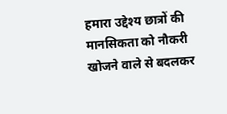हमारा उद्देश्य छात्रों की मानसिकता को नौकरी खोजने वाले से बदलकर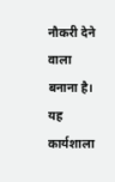नौकरी देने वाला बनाना है। यह कार्यशाला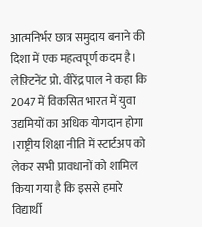आत्मनिर्भर छात्र समुदाय बनाने की दिशा में एक महत्वपूर्ण कदम है। लेफ़्टिनेंट प्रो. वीरेंद्र पाल ने कहा कि 2047 में विकसित भारत में युवा उद्यमियों का अधिक योगदान होगा ।राष्ट्रीय शिक्षा नीति में स्टार्टअप को लेकर सभी प्रावधानों को शामिल किया गया है कि इससे हमारे विद्यार्थी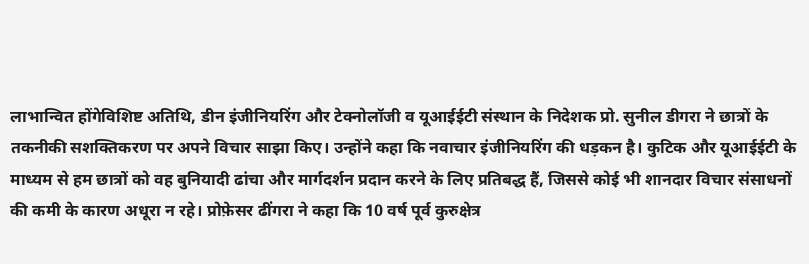लाभान्वित होंगेविशिष्ट अतिथि, डीन इंजीनियरिंग और टेक्नोलॉजी व यूआईईटी संस्थान के निदेशक प्रो. सुनील डीगरा ने छात्रों के तकनीकी सशक्तिकरण पर अपने विचार साझा किए। उन्होंने कहा कि नवाचार इंजीनियरिंग की धड़कन है। कुटिक और यूआईईटी के माध्यम से हम छात्रों को वह बुनियादी ढांचा और मार्गदर्शन प्रदान करने के लिए प्रतिबद्ध हैं, जिससे कोई भी शानदार विचार संसाधनों की कमी के कारण अधूरा न रहे। प्रोफ़ेसर ढींगरा ने कहा कि 10 वर्ष पूर्व कुरुक्षेत्र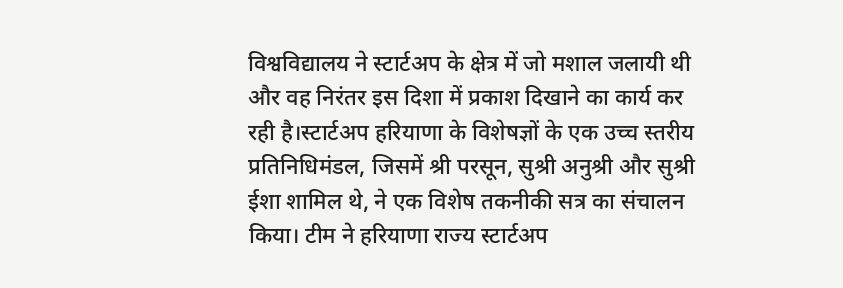विश्वविद्यालय ने स्टार्टअप के क्षेत्र में जो मशाल जलायी थी और वह निरंतर इस दिशा में प्रकाश दिखाने का कार्य कर रही है।स्टार्टअप हरियाणा के विशेषज्ञों के एक उच्च स्तरीय प्रतिनिधिमंडल, जिसमें श्री परसून, सुश्री अनुश्री और सुश्री ईशा शामिल थे, ने एक विशेष तकनीकी सत्र का संचालन किया। टीम ने हरियाणा राज्य स्टार्टअप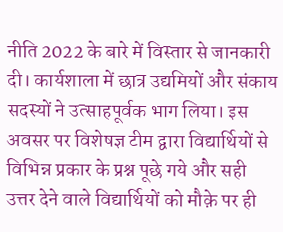नीति 2022 के बारे में विस्तार से जानकारी दी। कार्यशाला में छात्र उद्यमियों और संकाय सदस्यों ने उत्साहपूर्वक भाग लिया। इस अवसर पर विशेषज्ञ टीम द्वारा विद्यार्थियों से विभिन्न प्रकार के प्रश्न पूछे गये और सही उत्तर देने वाले विद्यार्थियों को मौक़े पर ही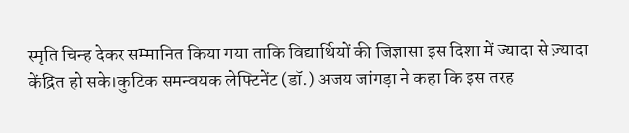स्मृति चिन्ह देकर सम्मानित किया गया ताकि विद्यार्थियों की जिज्ञासा इस दिशा में ज्यादा से ज़्यादा केंद्रित हो सके।कुटिक समन्वयक लेफ्टिनेंट (डॉ.) अजय जांगड़ा ने कहा कि इस तरह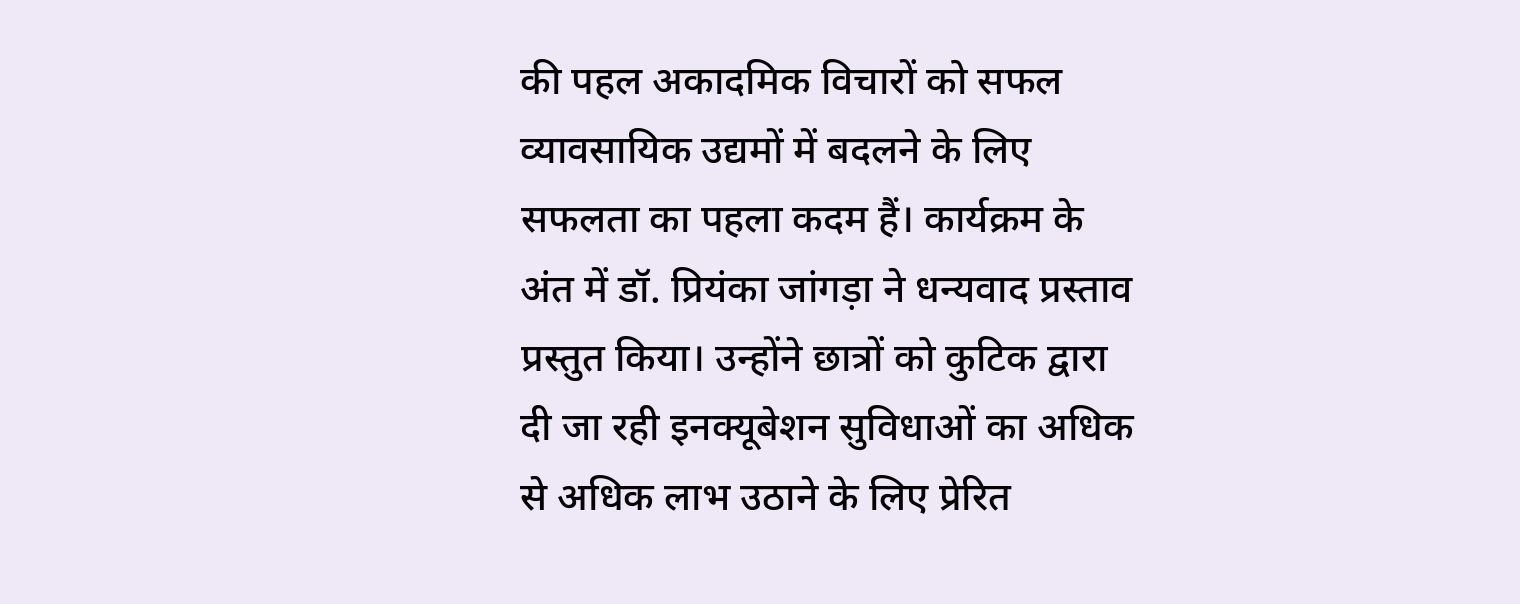की पहल अकादमिक विचारों को सफल व्यावसायिक उद्यमों में बदलने के लिए सफलता का पहला कदम हैं। कार्यक्रम के अंत में डॉ. प्रियंका जांगड़ा ने धन्यवाद प्रस्ताव प्रस्तुत किया। उन्होंने छात्रों को कुटिक द्वारा दी जा रही इनक्यूबेशन सुविधाओं का अधिक से अधिक लाभ उठाने के लिए प्रेरित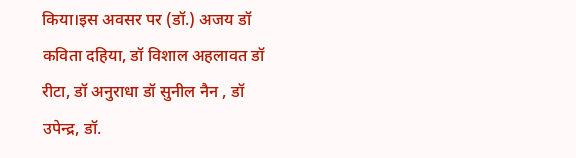किया।इस अवसर पर (डॉ.) अजय डॉ कविता दहिया, डॉ विशाल अहलावत डॉ रीटा, डॉ अनुराधा डॉ सुनील नैन , डॉ उपेन्द्र, डॉ.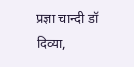प्रज्ञा चान्दी डॉ दिव्या,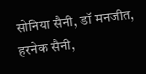सोनिया सैनी, डॉ मनजीत, हरनेक सैनी,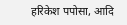हरिकेश पपोसा, आदि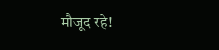मौजूद रहे!